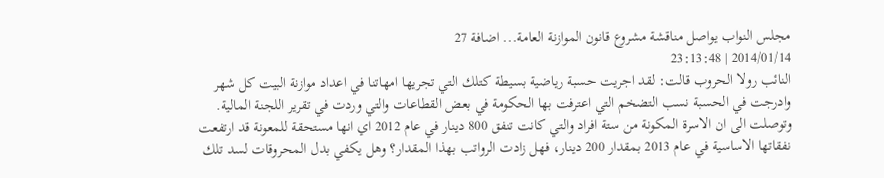مجلس النواب يواصل مناقشة مشروع قانون الموازنة العامة... اضافة 27
2014/01/14 | 23:13:48
النائب رولا الحروب قالت: لقد اجريت حسبة رياضية بسيطة كتلك التي تجريها امهاتنا في اعداد موازنة البيت كل شهر وادرجت في الحسبة نسب التضخم التي اعترفت بها الحكومة في بعض القطاعات والتي وردت في تقرير اللجنة المالية.
وتوصلت الى ان الاسرة المكونة من ستة افراد والتي كانت تنفق 800 دينار في عام 2012 اي انها مستحقة للمعونة قد ارتفعت نفقاتها الاساسية في عام 2013 بمقدار 200 دينار، فهل زادت الرواتب بهذا المقدار؟ وهل يكفي بدل المحروقات لسد تلك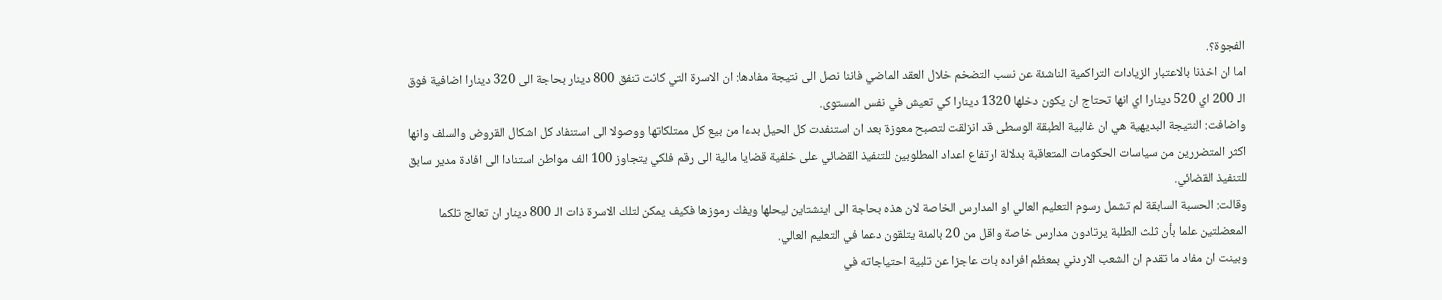الفجوة؟.
اما ان اخذنا بالاعتبار الزيادات التراكمية الناشئة عن نسب التضخم خلال العقد الماضي فاننا نصل الى نتيجة مفادها: ان الاسرة التي كانت تنفق 800 دينار بحاجة الى 320 دينارا اضافية فوق الـ 200 اي 520 دينارا اي انها تحتاج ان يكون دخلها 1320 دينارا كي تعيش في نفس المستوى.
واضافت: النتيجة البديهية هي ان غالبية الطبقة الوسطى قد انزلقت لتصبح معوزة بعد ان استنفدت كل الحيل بدءا من بيع كل ممتلكاتها ووصولا الى استنفاد كل اشكال القروض والسلف وانها اكثر المتضررين من سياسات الحكومات المتعاقبة بدلالة ارتفاع اعداد المطلوبين للتنفيذ القضائي على خلفية قضايا مالية الى رقم فلكي يتجاوز 100 الف مواطن استنادا الى افادة مدير سابق للتنفيذ القضائي.
وقالت: الحسبة السابقة لم تشمل رسوم التعليم العالي او المدارس الخاصة لان هذه بحاجة الى اينشتاين ليحلها ويفك رموزها فكيف يمكن لتلك الاسرة ذات الـ 800 دينار ان تعالج تلكما المعضلتين علما بأن ثلث الطلبة يرتادون مدارس خاصة واقل من 20 بالمئة يتلقون دعما في التعليم العالي.
وبينت ان مفاد ما تقدم ان الشعب الاردني بمعظم افراده بات عاجزا عن تلبية احتياجاته في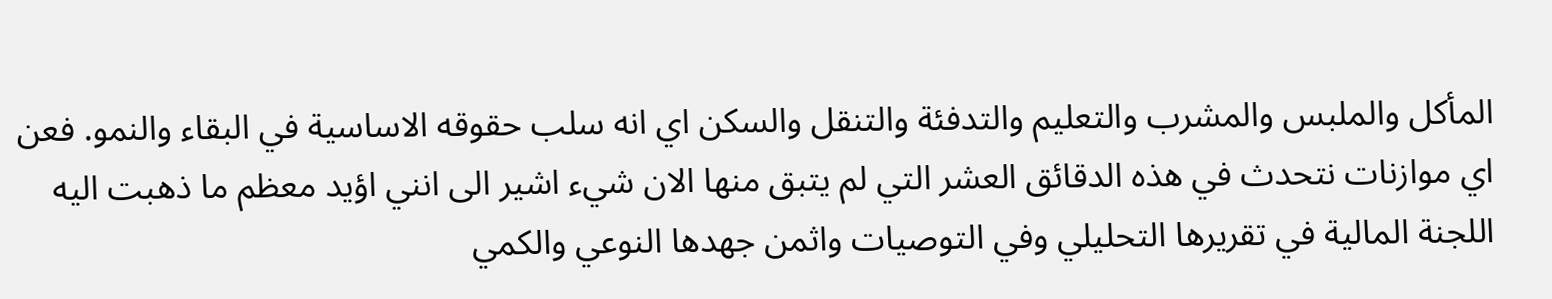المأكل والملبس والمشرب والتعليم والتدفئة والتنقل والسكن اي انه سلب حقوقه الاساسية في البقاء والنمو. فعن اي موازنات نتحدث في هذه الدقائق العشر التي لم يتبق منها الان شيء اشير الى انني اؤيد معظم ما ذهبت اليه اللجنة المالية في تقريرها التحليلي وفي التوصيات واثمن جهدها النوعي والكمي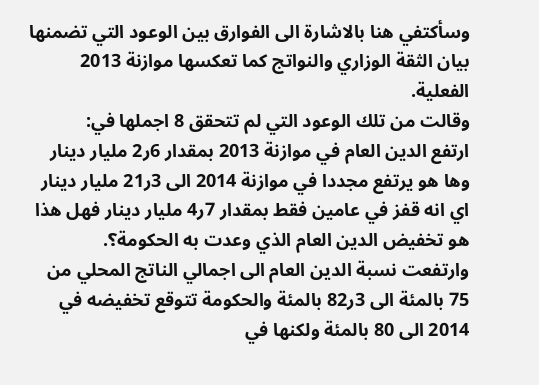وسأكتفي هنا بالاشارة الى الفوارق بين الوعود التي تضمنها بيان الثقة الوزاري والنواتج كما تعكسها موازنة 2013 الفعلية.
وقالت من تلك الوعود التي لم تتحقق 8 اجملها في:
ارتفع الدين العام في موازنة 2013 بمقدار 6ر2 مليار دينار وها هو يرتفع مجددا في موازنة 2014 الى 3ر21 مليار دينار اي انه قفز في عامين فقط بمقدار 7ر4 مليار دينار فهل هذا هو تخفيض الدين العام الذي وعدت به الحكومة؟.
وارتفعت نسبة الدين العام الى اجمالي الناتج المحلي من 75 بالمئة الى 3ر82 بالمئة والحكومة تتوقع تخفيضه في 2014 الى 80 بالمئة ولكنها في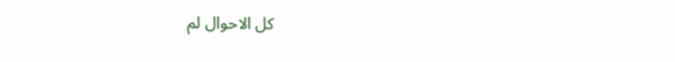كل الاحوال لم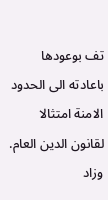تف بوعودها باعادته الى الحدود الامنة امتثالا لقانون الدين العام.
وزاد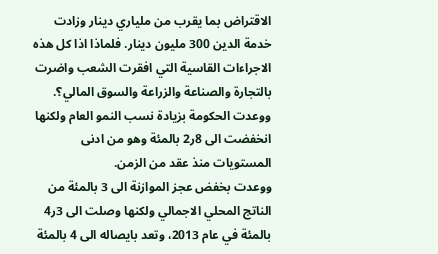الاقتراض بما يقرب من ملياري دينار وزادت خدمة الدين 300 مليون دينار. فلماذا اذا كل هذه الاجراءات القاسية التي افقرت الشعب واضرت بالتجارة والصناعة والزراعة والسوق المالي؟.
ووعدت الحكومة بزيادة نسب النمو العام ولكنها انخفضت الى 8ر2 بالمئة وهو من ادنى المستويات منذ عقد من الزمن.
ووعدت بخفض عجز الموازنة الى 3 بالمئة من الناتج المحلي الاجمالي ولكنها وصلت الى 3ر4 بالمئة في عام 2013، وتعد بايصاله الى 4 بالمئة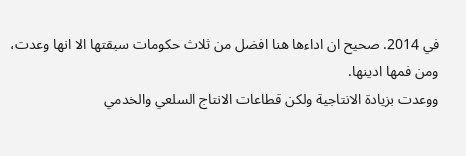في 2014. صحيح ان اداءها هنا افضل من ثلاث حكومات سبقتها الا انها وعدت، ومن فمها ادينها.
ووعدت بزيادة الانتاجية ولكن قطاعات الانتاج السلعي والخدمي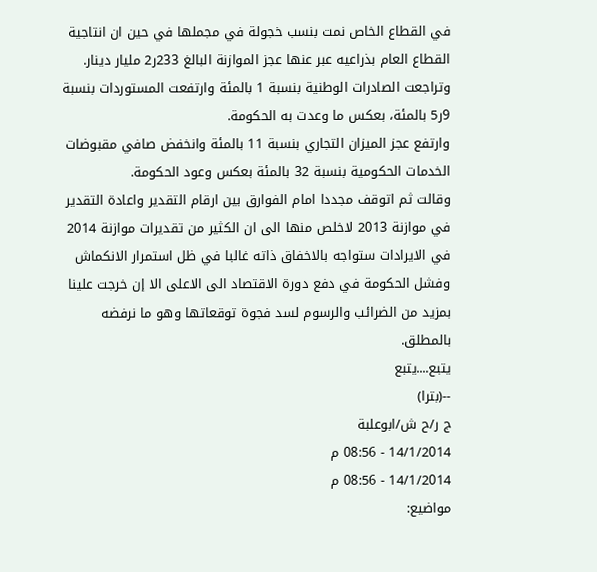في القطاع الخاص نمت بنسب خجولة في مجملها في حين ان انتاجية القطاع العام بذراعيه عبر عنها عجز الموازنة البالغ 233ر2 مليار دينار.
وتراجعت الصادرات الوطنية بنسبة 1 بالمئة وارتفعت المستوردات بنسبة 9ر5 بالمئة، بعكس ما وعدت به الحكومة.
وارتفع عجز الميزان التجاري بنسبة 11 بالمئة وانخفض صافي مقبوضات الخدمات الحكومية بنسبة 32 بالمئة بعكس وعود الحكومة.
وقالت ثم اتوقف مجددا امام الفوارق بين ارقام التقدير واعادة التقدير في موازنة 2013 لاخلص منها الى ان الكثير من تقديرات موازنة 2014 في الايرادات ستواجه بالاخفاق ذاته غالبا في ظل استمرار الانكماش وفشل الحكومة في دفع دورة الاقتصاد الى الاعلى الا إن خرجت علينا بمزيد من الضرائب والرسوم لسد فجوة توقعاتها وهو ما نرفضه بالمطلق.
يتبع....يتبع
--(بترا)
ج ر/ح ش/ابوعلبة
14/1/2014 - 08:56 م
14/1/2014 - 08:56 م
مواضيع: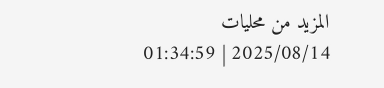المزيد من محليات
2025/08/14 | 01:34:59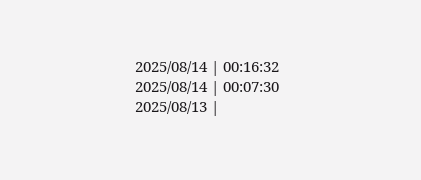2025/08/14 | 00:16:32
2025/08/14 | 00:07:30
2025/08/13 |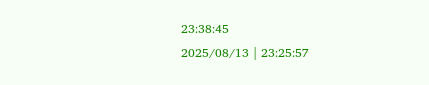23:38:45
2025/08/13 | 23:25:57